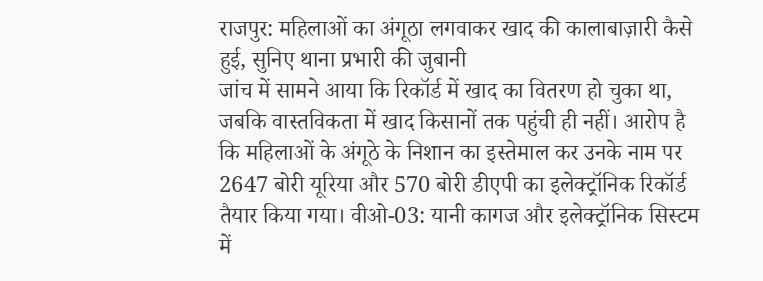राजपुर: महिलाओं का अंगूठा लगवाकर खाद की कालाबाज़ारी कैसे हुई, सुनिए थाना प्रभारी की जुबानी
जांच में सामने आया कि रिकॉर्ड में खाद का वितरण हो चुका था, जबकि वास्तविकता में खाद किसानों तक पहुंची ही नहीं। आरोप है कि महिलाओं के अंगूठे के निशान का इस्तेमाल कर उनके नाम पर 2647 बोरी यूरिया और 570 बोरी डीएपी का इलेक्ट्रॉनिक रिकॉर्ड तैयार किया गया। वीओ-03: यानी कागज और इलेक्ट्रॉनिक सिस्टम में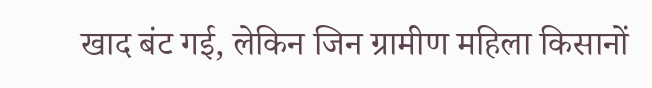खाद बंट गई, लेकिन जिन ग्रामीण महिला किसानों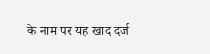के नाम पर यह खाद दर्ज